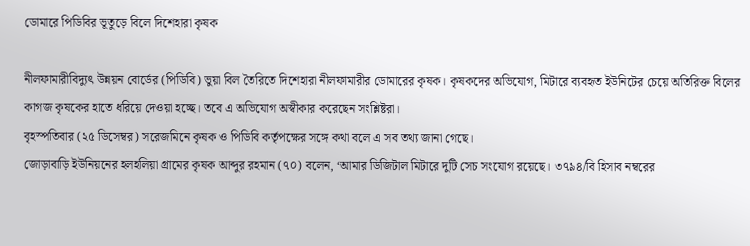ডোমারে পিডিবির ভূতুড়ে বিলে দিশেহারা কৃষক

নীলফামারীবিদ্যুৎ উন্নয়ন বোর্ডের (পিডিবি) ভুয়া বিল তৈরিতে দিশেহারা নীলফামারীর ডোমারের কৃষক। কৃষকদের অভিযোগ, মিটারে ব্যবহৃত ইউনিটের চেয়ে অতিরিক্ত বিলের কাগজ কৃষকের হাতে ধরিয়ে দেওয়া হচ্ছে। তবে এ অভিযোগ অস্বীকার করেছেন সংশ্লিষ্টরা।
বৃহস্পতিবার (২৫ ডিসেম্বর) সরেজমিনে কৃষক ও পিডিবি কর্তৃপক্ষের সঙ্গে কথা বলে এ সব তথ্য জানা গেছে।
জোড়াবাড়ি ইউনিয়নের হলহলিয়া গ্রামের কৃষক আব্দুর রহমান (৭০) বলেন, ‘আমার ডিজিটাল মিটারে দুটি সেচ সংযোগ রয়েছে। ৩৭৯৪/বি হিসাব নম্বরের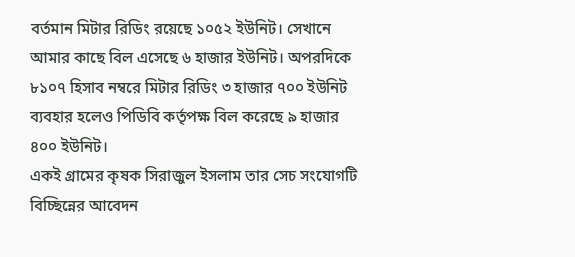বর্তমান মিটার রিডিং রয়েছে ১০৫২ ইউনিট। সেখানে আমার কাছে বিল এসেছে ৬ হাজার ইউনিট। অপরদিকে ৮১০৭ হিসাব নম্বরে মিটার রিডিং ৩ হাজার ৭০০ ইউনিট ব্যবহার হলেও পিডিবি কর্তৃপক্ষ বিল করেছে ৯ হাজার ৪০০ ইউনিট।
একই গ্রামের কৃষক সিরাজুল ইসলাম তার সেচ সংযোগটি বিচ্ছিন্নের আবেদন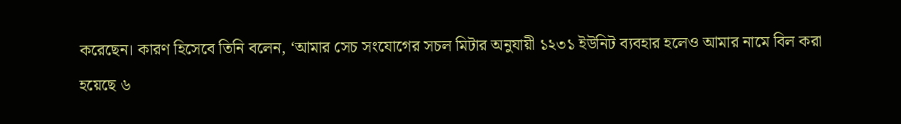করেছেন। কারণ হিসেবে তিনি বলেন, ‘আমার সেচ সংযোগের সচল মিটার অনুযায়ী ১২৩১ ইউনিট ব্যবহার হলেও আমার নামে বিল করা হয়েছে ৬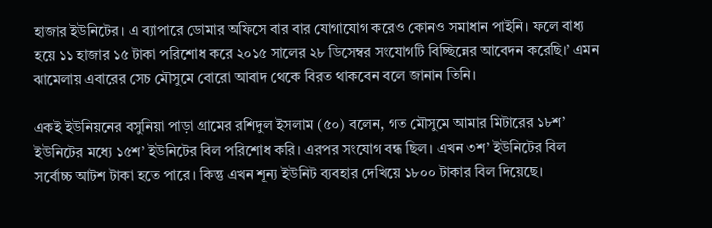হাজার ইউনিটের। এ ব্যাপারে ডোমার অফিসে বার বার যোগাযোগ করেও কোনও সমাধান পাইনি। ফলে বাধ্য হয়ে ১১ হাজার ১৫ টাকা পরিশোধ করে ২০১৫ সালের ২৮ ডিসেম্বর সংযোগটি বিচ্ছিন্নের আবেদন করেছি।’ এমন ঝামেলায় এবারের সেচ মৌসুমে বোরো আবাদ থেকে বিরত থাকবেন বলে জানান তিনি।

একই ইউনিয়নের বসুনিয়া পাড়া গ্রামের রশিদুল ইসলাম (৫০) বলেন, গত মৌসুমে আমার মিটারের ১৮শ’ ইউনিটের মধ্যে ১৫শ’ ইউনিটের বিল পরিশোধ করি। এরপর সংযোগ বন্ধ ছিল। এখন ৩শ’ ইউনিটের বিল সর্বোচ্চ আটশ টাকা হতে পারে। কিন্তু এখন শূন্য ইউনিট ব্যবহার দেখিয়ে ১৮০০ টাকার বিল দিয়েছে।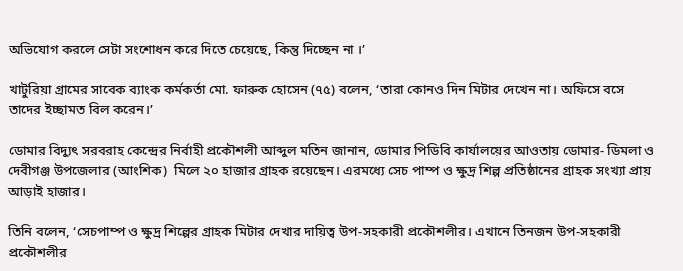অভিযোগ করলে সেটা সংশোধন করে দিতে চেয়েছে, কিন্তু দিচ্ছেন না ।’

খাটুরিয়া গ্রামের সাবেক ব্যাংক কর্মকর্তা মো. ফারুক হোসেন (৭৫) বলেন, ‘তারা কোনও দিন মিটার দেখেন না। অফিসে বসে তাদের ইচ্ছামত বিল করেন।’

ডোমার বিদ্যুৎ সরবরাহ কেন্দ্রের নির্বাহী প্রকৌশলী আব্দুল মতিন জানান, ডোমার পিডিবি কার্যালয়ের আওতায় ডোমার- ডিমলা ও দেবীগঞ্জ উপজেলার (আংশিক)  মিলে ২০ হাজার গ্রাহক রয়েছেন। এরমধ্যে সেচ পাম্প ও ক্ষুদ্র শিল্প প্রতিষ্ঠানের গ্রাহক সংখ্যা প্রায় আড়াই হাজার।

তিনি বলেন, ‘সেচপাম্প ও ক্ষুদ্র শিল্পের গ্রাহক মিটার দেখার দায়িত্ব উপ-সহকারী প্রকৌশলীর। এখানে তিনজন উপ-সহকারী প্রকৌশলীর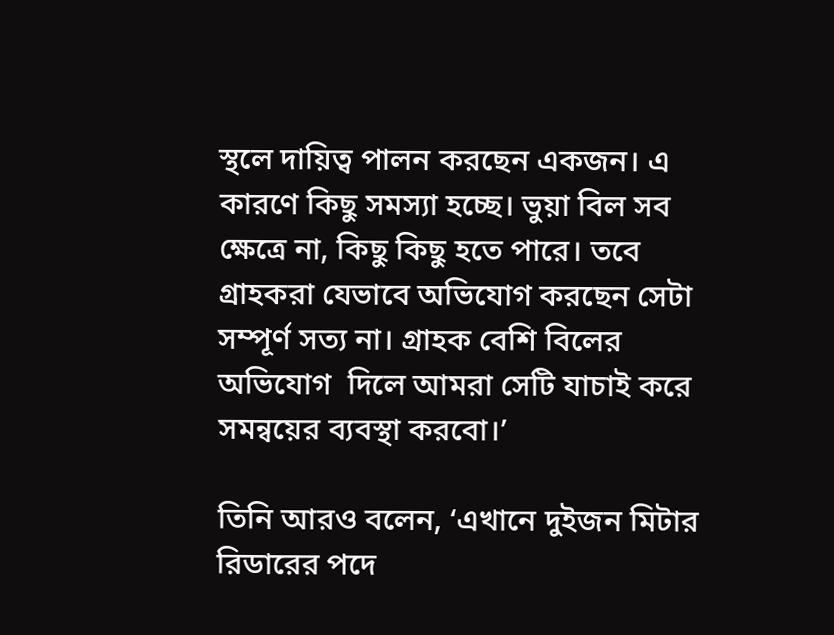স্থলে দায়িত্ব পালন করছেন একজন। এ কারণে কিছু সমস্যা হচ্ছে। ভুয়া বিল সব ক্ষেত্রে না, কিছু কিছু হতে পারে। তবে গ্রাহকরা যেভাবে অভিযোগ করছেন সেটা সম্পূর্ণ সত্য না। গ্রাহক বেশি বিলের অভিযোগ  দিলে আমরা সেটি যাচাই করে সমন্বয়ের ব্যবস্থা করবো।’

তিনি আরও বলেন, ‘এখানে দুইজন মিটার রিডারের পদে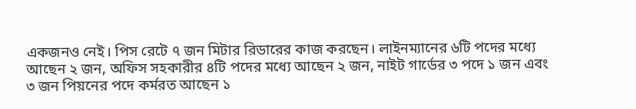একজনও নেই। পিস রেটে ৭ জন মিটার রিডারের কাজ করছেন। লাইনম্যানের ৬টি পদের মধ্যে আছেন ২ জন, অফিস সহকারীর ৪টি পদের মধ্যে আছেন ২ জন, নাইট গার্ডের ৩ পদে ১ জন এবং ৩ জন পিয়নের পদে কর্মরত আছেন ১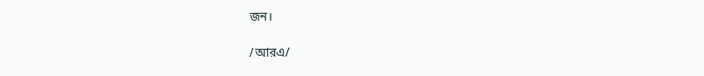জন।

/আরএ/